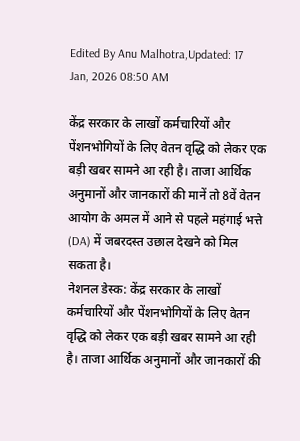Edited By Anu Malhotra,Updated: 17 Jan, 2026 08:50 AM

केंद्र सरकार के लाखों कर्मचारियों और पेंशनभोगियों के लिए वेतन वृद्धि को लेकर एक बड़ी खबर सामने आ रही है। ताजा आर्थिक अनुमानों और जानकारों की मानें तो 8वें वेतन आयोग के अमल में आने से पहले महंगाई भत्ते (DA) में जबरदस्त उछाल देखने को मिल सकता है।
नेशनल डेस्क: केंद्र सरकार के लाखों कर्मचारियों और पेंशनभोगियों के लिए वेतन वृद्धि को लेकर एक बड़ी खबर सामने आ रही है। ताजा आर्थिक अनुमानों और जानकारों की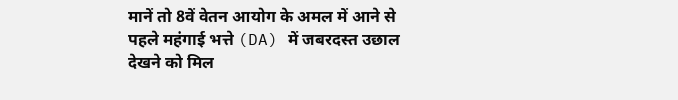मानें तो 8वें वेतन आयोग के अमल में आने से पहले महंगाई भत्ते (DA) में जबरदस्त उछाल देखने को मिल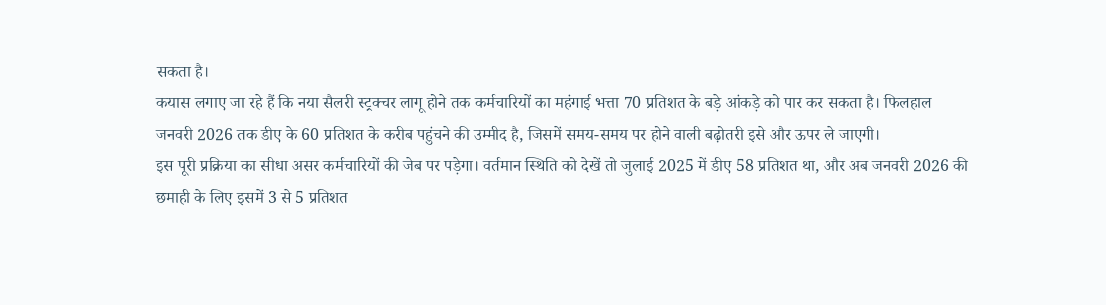सकता है।
कयास लगाए जा रहे हैं कि नया सैलरी स्ट्रक्चर लागू होने तक कर्मचारियों का महंगाई भत्ता 70 प्रतिशत के बड़े आंकड़े को पार कर सकता है। फिलहाल जनवरी 2026 तक डीए के 60 प्रतिशत के करीब पहुंचने की उम्मीद है, जिसमें समय-समय पर होने वाली बढ़ोतरी इसे और ऊपर ले जाएगी।
इस पूरी प्रक्रिया का सीधा असर कर्मचारियों की जेब पर पड़ेगा। वर्तमान स्थिति को देखें तो जुलाई 2025 में डीए 58 प्रतिशत था, और अब जनवरी 2026 की छमाही के लिए इसमें 3 से 5 प्रतिशत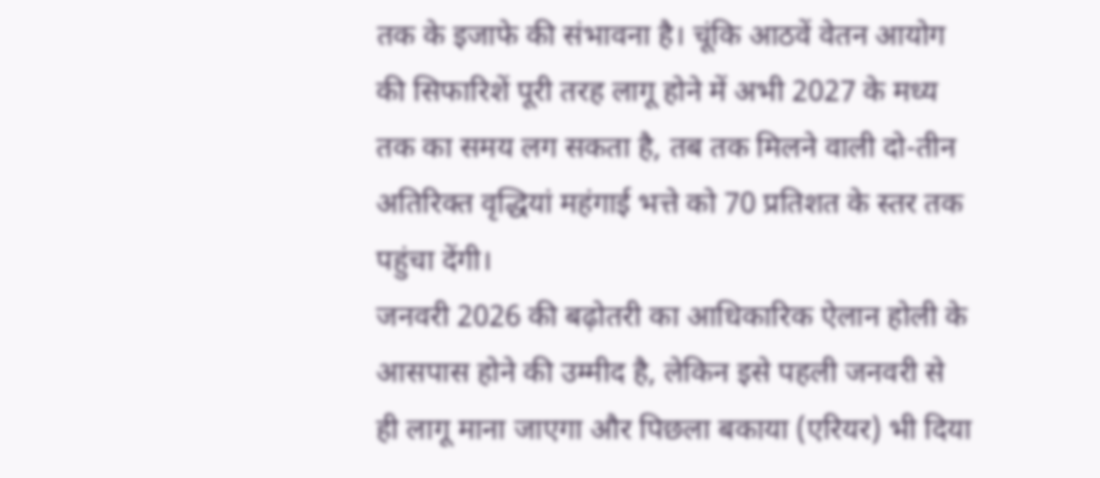तक के इजाफे की संभावना है। चूंकि आठवें वेतन आयोग की सिफारिशें पूरी तरह लागू होने में अभी 2027 के मध्य तक का समय लग सकता है, तब तक मिलने वाली दो-तीन अतिरिक्त वृद्धियां महंगाई भत्ते को 70 प्रतिशत के स्तर तक पहुंचा देंगी।
जनवरी 2026 की बढ़ोतरी का आधिकारिक ऐलान होली के आसपास होने की उम्मीद है, लेकिन इसे पहली जनवरी से ही लागू माना जाएगा और पिछला बकाया (एरियर) भी दिया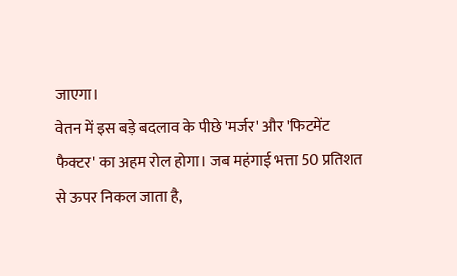जाएगा।
वेतन में इस बड़े बदलाव के पीछे 'मर्जर' और 'फिटमेंट फैक्टर' का अहम रोल होगा। जब महंगाई भत्ता 50 प्रतिशत से ऊपर निकल जाता है,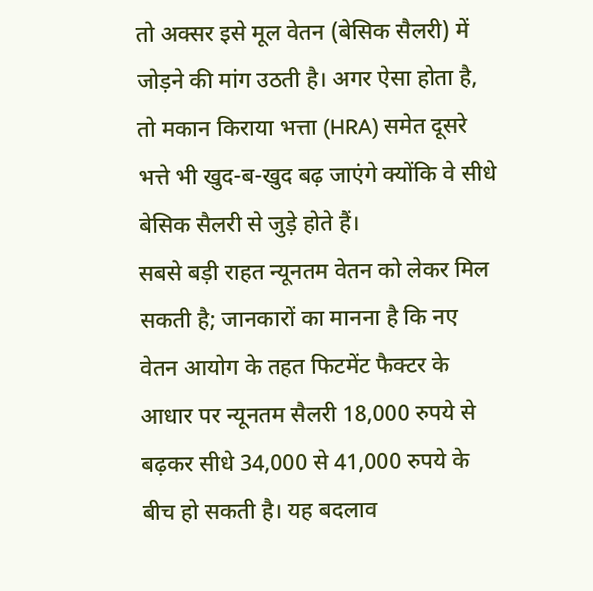तो अक्सर इसे मूल वेतन (बेसिक सैलरी) में जोड़ने की मांग उठती है। अगर ऐसा होता है, तो मकान किराया भत्ता (HRA) समेत दूसरे भत्ते भी खुद-ब-खुद बढ़ जाएंगे क्योंकि वे सीधे बेसिक सैलरी से जुड़े होते हैं।
सबसे बड़ी राहत न्यूनतम वेतन को लेकर मिल सकती है; जानकारों का मानना है कि नए वेतन आयोग के तहत फिटमेंट फैक्टर के आधार पर न्यूनतम सैलरी 18,000 रुपये से बढ़कर सीधे 34,000 से 41,000 रुपये के बीच हो सकती है। यह बदलाव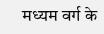मध्यम वर्ग के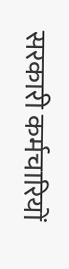सरकारी कर्मचारियों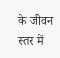के जीवन स्तर में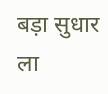बड़ा सुधार ला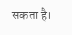सकता है।